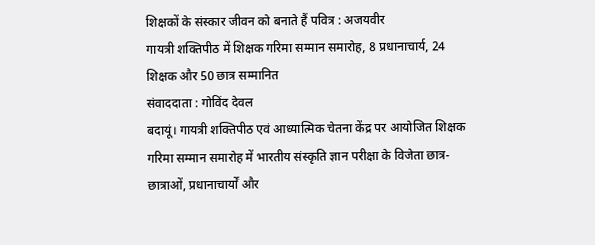शिक्षकों के संस्कार जीवन को बनाते हैं पवित्र : अजयवीर
गायत्री शक्तिपीठ में शिक्षक गरिमा सम्मान समारोह, 8 प्रधानाचार्य, 24 शिक्षक और 50 छात्र सम्मानित
संवाददाता : गोविंद देवल
बदायूं। गायत्री शक्तिपीठ एवं आध्यात्मिक चेतना केंद्र पर आयोजित शिक्षक गरिमा सम्मान समारोह में भारतीय संस्कृति ज्ञान परीक्षा के विजेता छात्र-छात्राओं, प्रधानाचार्यों और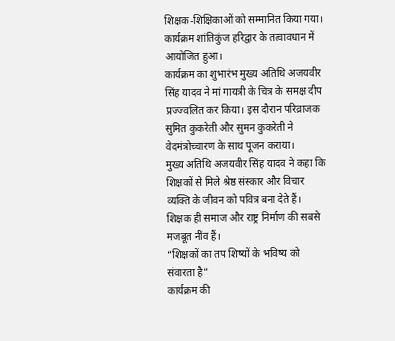शिक्षक-शिक्षिकाओं को सम्मानित किया गया। कार्यक्रम शांतिकुंज हरिद्वार के तत्वावधान में आयोजित हुआ।
कार्यक्रम का शुभारंभ मुख्य अतिथि अजयवीर सिंह यादव ने मां गायत्री के चित्र के समक्ष दीप प्रज्ज्वलित कर किया। इस दौरान परिव्राजक सुमित कुकरेती और सुमन कुकरेती ने वेदमंत्रोच्चारण के साथ पूजन कराया।
मुख्य अतिथि अजयवीर सिंह यादव ने कहा कि शिक्षकों से मिले श्रेष्ठ संस्कार और विचार व्यक्ति के जीवन को पवित्र बना देते हैं। शिक्षक ही समाज और राष्ट्र निर्माण की सबसे मजबूत नींव हैं।
“शिक्षकों का तप शिष्यों के भविष्य को संवारता है”
कार्यक्रम की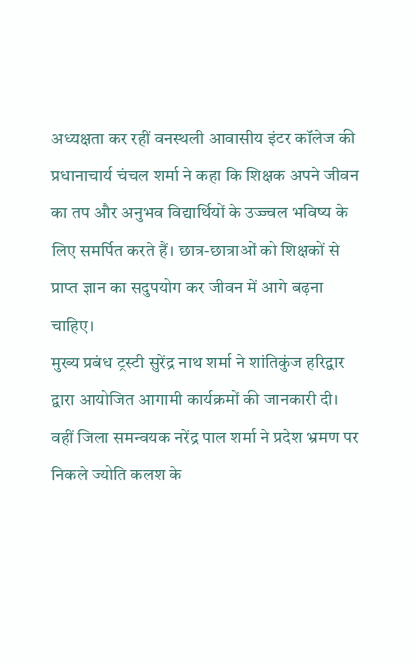अध्यक्षता कर रहीं वनस्थली आवासीय इंटर कॉलेज की प्रधानाचार्य चंचल शर्मा ने कहा कि शिक्षक अपने जीवन का तप और अनुभव विद्यार्थियों के उज्ज्वल भविष्य के लिए समर्पित करते हैं। छात्र-छात्राओं को शिक्षकों से प्राप्त ज्ञान का सदुपयोग कर जीवन में आगे बढ़ना चाहिए।
मुख्य प्रबंध ट्रस्टी सुरेंद्र नाथ शर्मा ने शांतिकुंज हरिद्वार द्वारा आयोजित आगामी कार्यक्रमों की जानकारी दी। वहीं जिला समन्वयक नरेंद्र पाल शर्मा ने प्रदेश भ्रमण पर निकले ज्योति कलश के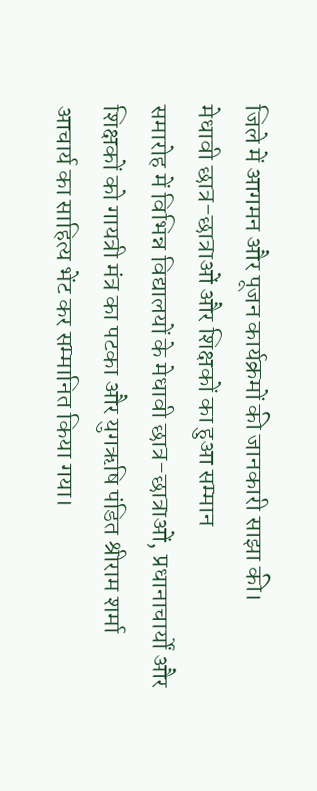जिले में आगमन और पूजन कार्यक्रमों की जानकारी साझा की।
मेधावी छात्र-छात्राओं और शिक्षकों का हुआ सम्मान
समारोह में विभिन्न विद्यालयों के मेधावी छात्र-छात्राओं, प्रधानाचार्यों और शिक्षकों को गायत्री मंत्र का पटका और युगऋषि पंडित श्रीराम शर्मा आचार्य का साहित्य भेंट कर सम्मानित किया गया।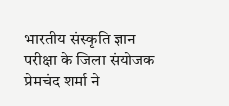भारतीय संस्कृति ज्ञान परीक्षा के जिला संयोजक प्रेमचंद शर्मा ने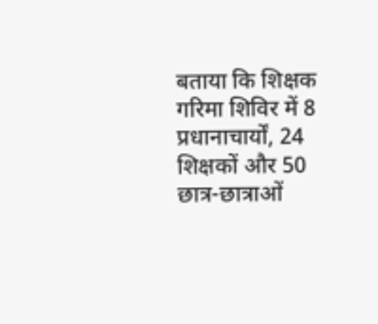बताया कि शिक्षक गरिमा शिविर में 8 प्रधानाचार्यों, 24 शिक्षकों और 50 छात्र-छात्राओं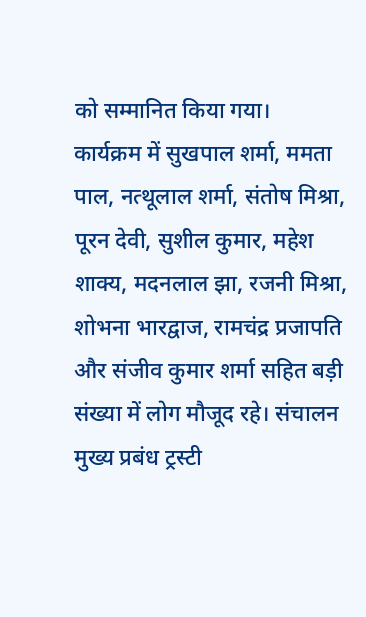को सम्मानित किया गया।
कार्यक्रम में सुखपाल शर्मा, ममता पाल, नत्थूलाल शर्मा, संतोष मिश्रा, पूरन देवी, सुशील कुमार, महेश शाक्य, मदनलाल झा, रजनी मिश्रा, शोभना भारद्वाज, रामचंद्र प्रजापति और संजीव कुमार शर्मा सहित बड़ी संख्या में लोग मौजूद रहे। संचालन मुख्य प्रबंध ट्रस्टी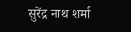सुरेंद्र नाथ शर्मा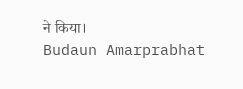ने किया।
Budaun Amarprabhat